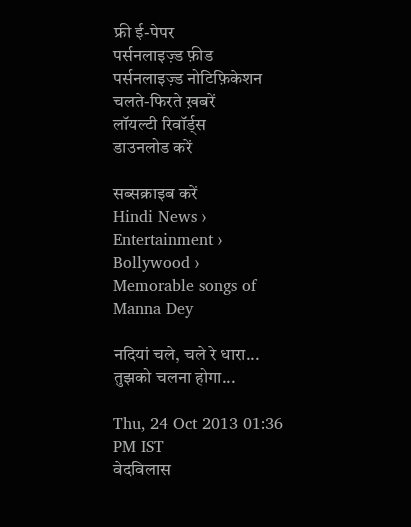फ्री ई-पेपर
पर्सनलाइज़्ड फ़ीड
पर्सनलाइज़्ड नोटिफ़िकेशन
चलते-फिरते ख़बरें
लॉयल्टी रिवॉर्ड्स
डाउनलोड करें

सब्सक्राइब करें
Hindi News ›   Entertainment ›   Bollywood ›   Memorable songs of Manna Dey

नदियां चले, चले रे धारा... तुझको चलना होगा...

Thu, 24 Oct 2013 01:36 PM IST
वेदविलास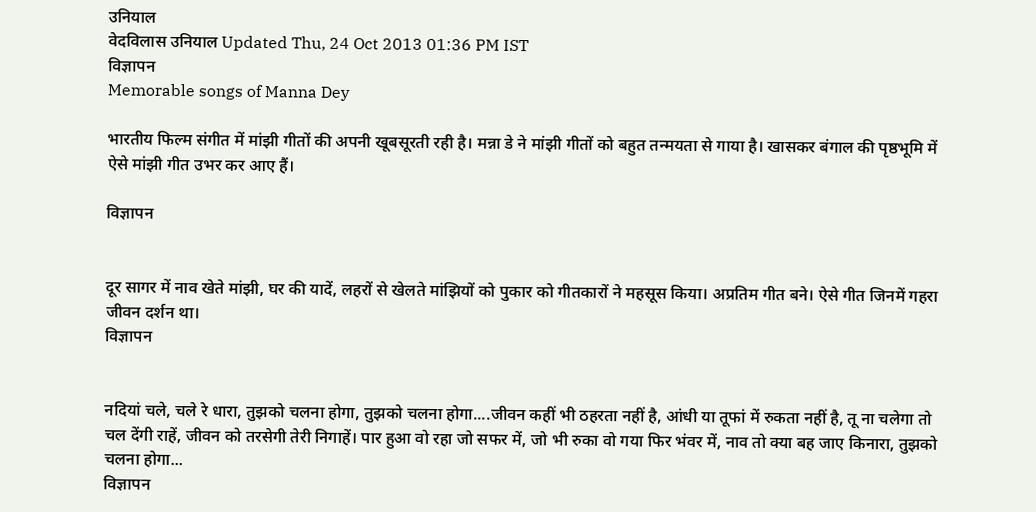उनियाल
वेदविलास उनियाल Updated Thu, 24 Oct 2013 01:36 PM IST
विज्ञापन
Memorable songs of Manna Dey

भारतीय फिल्म संगीत में मांझी गीतों की अपनी खूबसूरती रही है। मन्ना डे ने मांझी गीतों को बहुत तन्मयता से गाया है। खासकर बंगाल की पृष्ठभूमि में ऐसे मांझी गीत उभर कर आए हैं।

विज्ञापन


दूर सागर में नाव खेते मांझी, घर की यादें, लहरों से खेलते मांझियों को पुकार को गीतकारों ने महसूस किया। अप्रतिम गीत बने। ऐसे गीत जिनमें गहरा जीवन दर्शन था।
विज्ञापन


नदियां चले, चले रे धारा, तुझको चलना होगा, तुझको चलना होगा....जीवन कहीं भी ठहरता नहीं है, आंधी या तूफां में रुकता नहीं है, तू ना चलेगा तो चल देंगी राहें, जीवन को तरसेगी तेरी निगाहें। पार हुआ वो रहा जो सफर में, जो भी रुका वो गया फिर भंवर में, नाव तो क्या बह जाए किनारा, तुझको चलना होगा...
विज्ञापन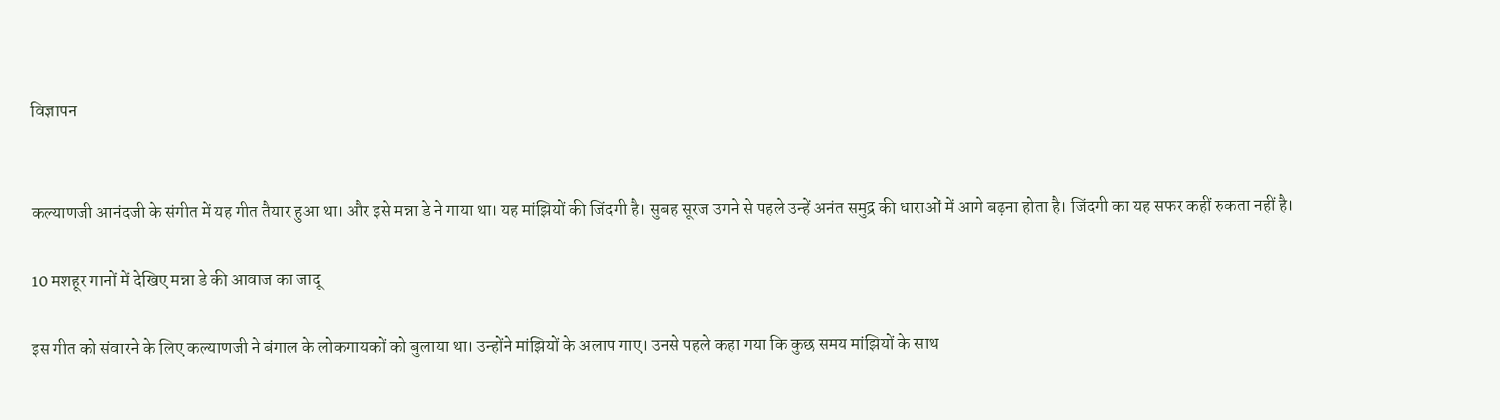विज्ञापन


कल्याणजी आनंदजी के संगीत में यह गीत तैयार हुआ था। और इसे मन्ना डे ने गाया था। यह मांझियों की जिंदगी है। सुबह सूरज उगने से पहले उन्हें अनंत समुद्र की धाराओं में आगे बढ़ना होता है। जिंदगी का यह सफर कहीं रुकता नहीं है।

10 मशहूर गानों में देखिए मन्ना डे की आवाज का जादू

इस गीत को संवारने के लिए कल्याणजी ने बंगाल के लोकगायकों को बुलाया था। उन्होंने मांझियों के अलाप गाए। उनसे पहले कहा गया कि कुछ समय मांझियों के साथ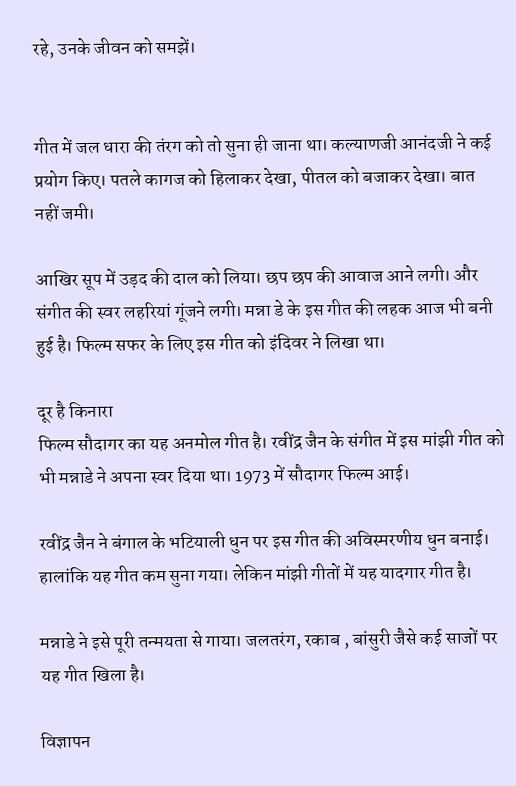रहे, उनके जीवन को समझें।


गीत में जल धारा की तंरग को तो सुना ही जाना था। कल्याणजी आनंदजी ने कई प्रयोग किए। पतले कागज को हिलाकर देखा, पीतल को बजाकर देखा। बात नहीं जमी।

आखिर सूप में उड़द की दाल को लिया। छप छप की आवाज आने लगी। और संगीत की स्वर लहरियां गूंजने लगी। मन्ना डे के इस गीत की लहक आज भी बनी हुई है। फिल्म सफर के लिए इस गीत को इंदिवर ने लिखा था।

दूर है किनारा
फिल्म सौदागर का यह अनमोल गीत है। रवींद्र जैन के संगीत में इस मांझी गीत को भी मन्नाडे ने अपना स्वर दिया था। 1973 में सौदागर फिल्म आई।

रवींद्र जैन ने बंगाल के भटियाली धुन पर इस गीत की अविस्मरणीय धुन बनाई। हालांकि यह गीत कम सुना गया। लेकिन मांझी गीतों में यह यादगार गीत है।

मन्नाडे ने इसे पूरी तन्मयता से गाया। जलतरंग, रकाब , बांसुरी जैसे कई साजों पर यह गीत खिला है।

विज्ञापन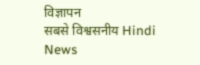विज्ञापन
सबसे विश्वसनीय Hindi News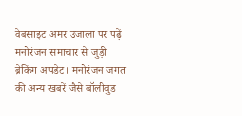वेबसाइट अमर उजाला पर पढ़ें मनोरंजन समाचार से जुड़ी ब्रेकिंग अपडेट। मनोरंजन जगत की अन्य खबरें जैसे बॉलीवुड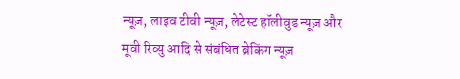न्यूज़, लाइव टीवी न्यूज़, लेटेस्ट हॉलीवुड न्यूज़ और मूवी रिव्यु आदि से संबंधित ब्रेकिंग न्यूज़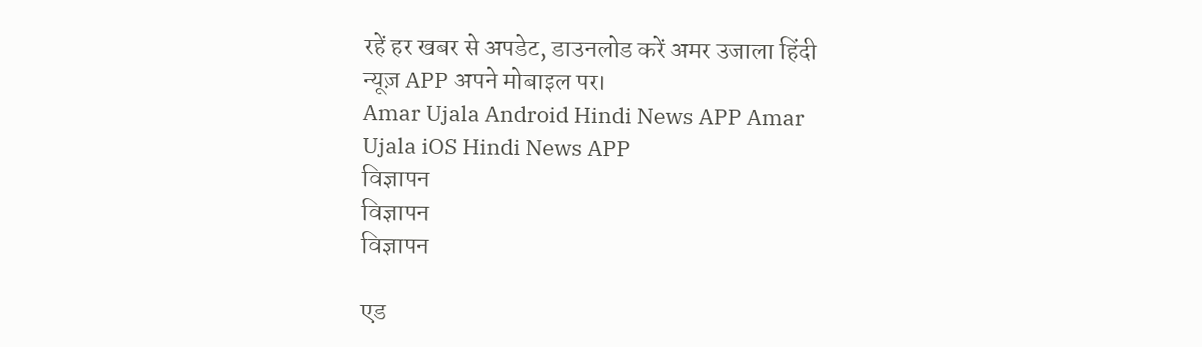रहें हर खबर से अपडेट, डाउनलोड करें अमर उजाला हिंदी न्यूज़ APP अपने मोबाइल पर।
Amar Ujala Android Hindi News APP Amar Ujala iOS Hindi News APP
विज्ञापन
विज्ञापन
विज्ञापन

एड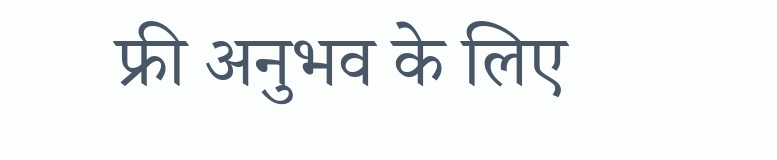फ्री अनुभव के लिए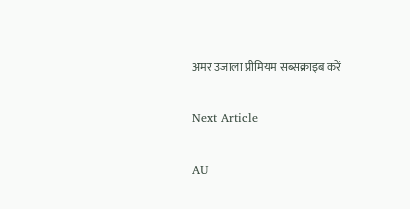अमर उजाला प्रीमियम सब्सक्राइब करें

Next Article

AU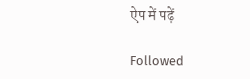ऐप में पढ़ें

Followed